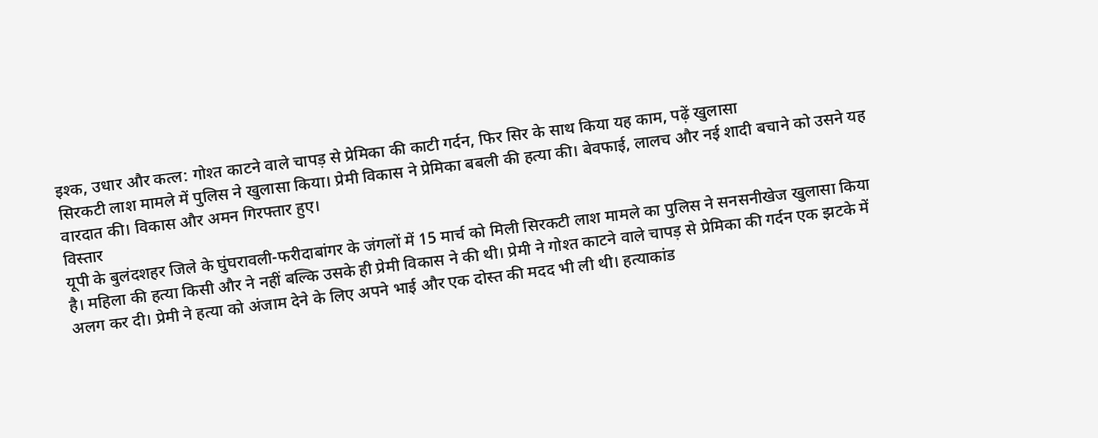इश्क, उधार और कत्ल: गोश्त काटने वाले चापड़ से प्रेमिका की काटी गर्दन, फिर सिर के साथ किया यह काम, पढ़ें खुलासा
सिरकटी लाश मामले में पुलिस ने खुलासा किया। प्रेमी विकास ने प्रेमिका बबली की हत्या की। बेवफाई, लालच और नई शादी बचाने को उसने यह वारदात की। विकास और अमन गिरफ्तार हुए।
विस्तार
यूपी के बुलंदशहर जिले के घुंघरावली-फरीदाबांगर के जंगलों में 15 मार्च को मिली सिरकटी लाश मामले का पुलिस ने सनसनीखेज खुलासा किया है। महिला की हत्या किसी और ने नहीं बल्कि उसके ही प्रेमी विकास ने की थी। प्रेमी ने गोश्त काटने वाले चापड़ से प्रेमिका की गर्दन एक झटके में अलग कर दी। प्रेमी ने हत्या को अंजाम देने के लिए अपने भाई और एक दोस्त की मदद भी ली थी। हत्याकांड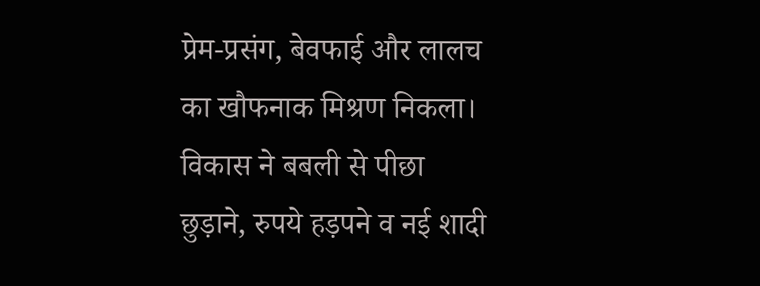प्रेम-प्रसंग, बेवफाई और लालच का खौफनाक मिश्रण निकला। विकास ने बबली से पीछा छुड़ाने, रुपये हड़पने व नई शादी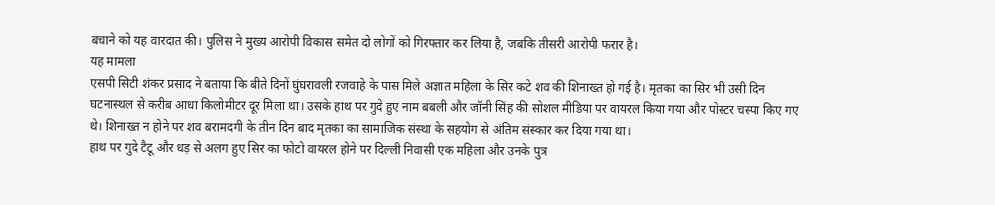बचाने को यह वारदात की। पुलिस ने मुख्य आरोपी विकास समेत दो लोगों को गिरफ्तार कर लिया है, जबकि तीसरी आरोपी फरार है।
यह मामला
एसपी सिटी शंकर प्रसाद ने बताया कि बीते दिनों घुंघरावली रजवाहे के पास मिले अज्ञात महिला के सिर कटे शव की शिनाख्त हो गई है। मृतका का सिर भी उसी दिन घटनास्थल से करीब आधा किलोमीटर दूर मिला था। उसके हाथ पर गुदे हुए नाम बबली और जॉनी सिंह की सोशल मीडिया पर वायरल किया गया और पोस्टर चस्पा किए गए थे। शिनाख्त न होने पर शव बरामदगी के तीन दिन बाद मृतका का सामाजिक संस्था के सहयोग से अंतिम संस्कार कर दिया गया था।
हाथ पर गुदे टैटू और धड़ से अलग हुए सिर का फोटो वायरल होने पर दिल्ली निवासी एक महिला और उनके पुत्र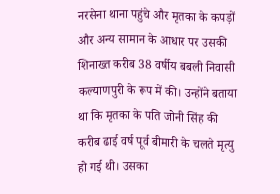नरसेना थाना पहुंचे और मृतका के कपड़ों और अन्य सामान के आधार पर उसकी शिनाख्त करीब 38 वर्षीय बबली निवासी कल्याणपुरी के रूप में की। उन्होंने बताया था कि मृतका के पति जोनी सिंह की करीब ढाई वर्ष पूर्व बीमारी के चलते मृत्यु हो गई थी। उसका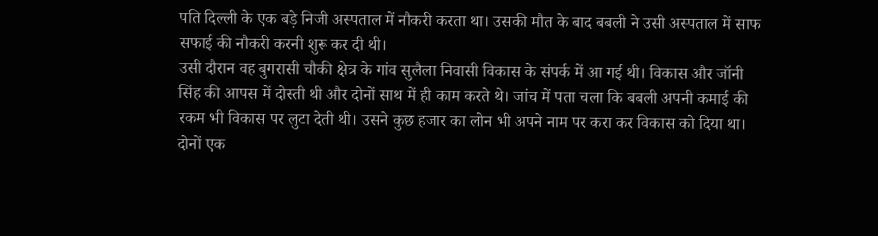पति दिल्ली के एक बड़े निजी अस्पताल में नौकरी करता था। उसकी मौत के बाद बबली ने उसी अस्पताल में साफ सफाई की नौकरी करनी शुरू कर दी थी।
उसी दौरान वह बुगरासी चौकी क्षेत्र के गांव सुलैला निवासी विकास के संपर्क में आ गई थी। विकास और जॉनी सिंह की आपस में दोस्ती थी और दोनों साथ में ही काम करते थे। जांच में पता चला कि बबली अपनी कमाई की रकम भी विकास पर लुटा देती थी। उसने कुछ हजार का लोन भी अपने नाम पर करा कर विकास को दिया था। दोनों एक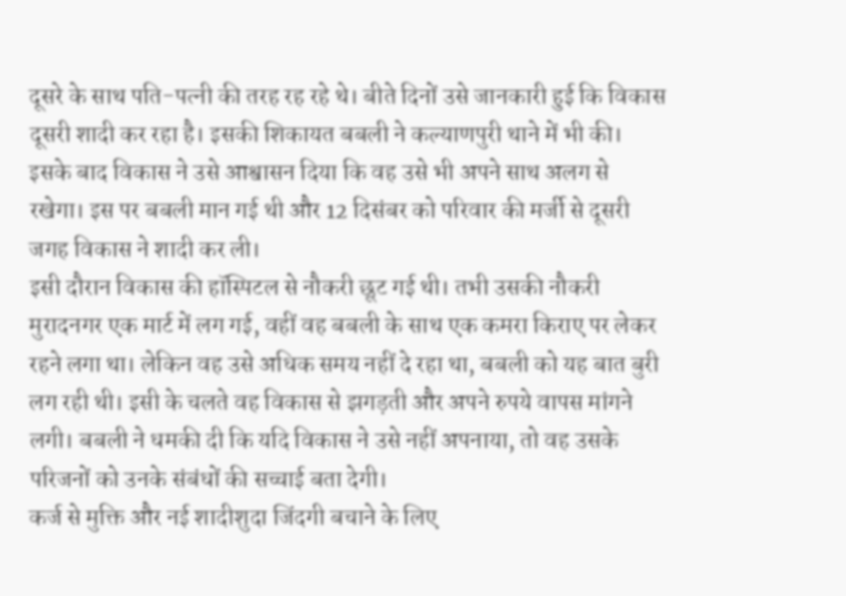दूसरे के साथ पति-पत्नी की तरह रह रहे थे। बीते दिनों उसे जानकारी हुई कि विकास दूसरी शादी कर रहा है। इसकी शिकायत बबली ने कल्याणपुरी थाने में भी की। इसके बाद विकास ने उसे आश्वासन दिया कि वह उसे भी अपने साथ अलग से रखेगा। इस पर बबली मान गई थी और 12 दिसंबर को परिवार की मर्जी से दूसरी जगह विकास ने शादी कर ली।
इसी दौरान विकास की हॉस्पिटल से नौकरी छूट गई थी। तभी उसकी नौकरी मुरादनगर एक मार्ट में लग गई, वहीं वह बबली के साथ एक कमरा किराए पर लेकर रहने लगा था। लेकिन वह उसे अधिक समय नहीं दे रहा था, बबली को यह बात बुरी लग रही थी। इसी के चलते वह विकास से झगड़ती और अपने रुपये वापस मांगने लगी। बबली ने धमकी दी कि यदि विकास ने उसे नहीं अपनाया, तो वह उसके परिजनों को उनके संबंधों की सच्चाई बता देगी।
कर्ज से मुक्ति और नई शादीशुदा जिंदगी बचाने के लिए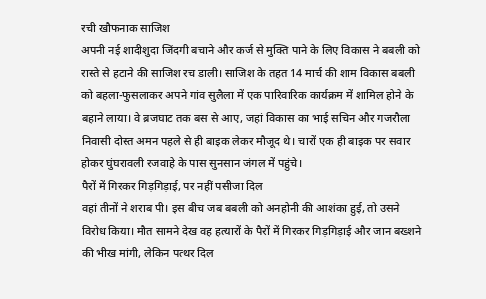रची खौफनाक साजिश
अपनी नई शादीशुदा जिंदगी बचाने और कर्ज से मुक्ति पाने के लिए विकास ने बबली को रास्ते से हटाने की साजिश रच डाली। साजिश के तहत 14 मार्च की शाम विकास बबली को बहला-फुसलाकर अपने गांव सुलैला में एक पारिवारिक कार्यक्रम में शामिल होने के बहाने लाया। वे ब्रजघाट तक बस से आए, जहां विकास का भाई सचिन और गजरौला निवासी दोस्त अमन पहले से ही बाइक लेकर मौजूद थे। चारों एक ही बाइक पर सवार होकर घुंघरावली रजवाहे के पास सुनसान जंगल में पहुंचे।
पैरों में गिरकर गिड़गिड़ाई, पर नहीं पसीजा दिल
वहां तीनों ने शराब पी। इस बीच जब बबली को अनहोनी की आशंका हुई, तो उसने विरोध किया। मौत सामने देख वह हत्यारों के पैरों में गिरकर गिड़गिड़ाई और जान बख्शने की भीख मांगी, लेकिन पत्थर दिल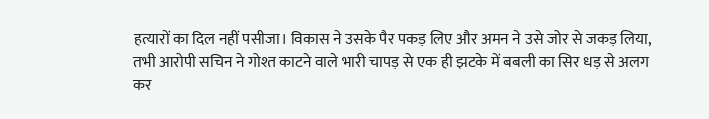हत्यारों का दिल नहीं पसीजा। विकास ने उसके पैर पकड़ लिए और अमन ने उसे जोर से जकड़ लिया, तभी आरोपी सचिन ने गोश्त काटने वाले भारी चापड़ से एक ही झटके में बबली का सिर धड़ से अलग कर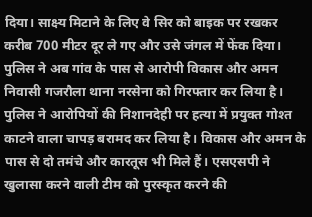दिया। साक्ष्य मिटाने के लिए वे सिर को बाइक पर रखकर करीब 700 मीटर दूर ले गए और उसे जंगल में फेंक दिया।
पुलिस ने अब गांव के पास से आरोपी विकास और अमन निवासी गजरौला थाना नरसेना को गिरफ्तार कर लिया है। पुलिस ने आरोपियों की निशानदेही पर हत्या में प्रयुक्त गोश्त काटने वाला चापड़ बरामद कर लिया है। विकास और अमन के पास से दो तमंचे और कारतूस भी मिले हैं। एसएसपी ने खुलासा करने वाली टीम को पुरस्कृत करने की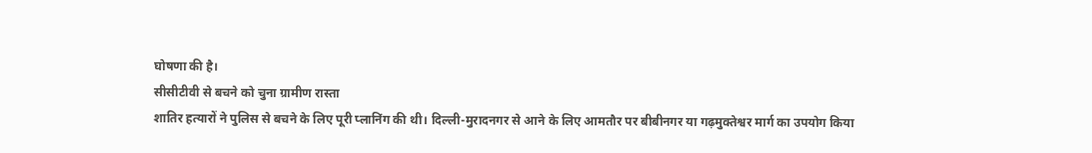घोषणा की है।
सीसीटीवी से बचने को चुना ग्रामीण रास्ता
शातिर हत्यारों ने पुलिस से बचने के लिए पूरी प्लानिंग की थी। दिल्ली-मुरादनगर से आने के लिए आमतौर पर बीबीनगर या गढ़मुक्तेश्वर मार्ग का उपयोग किया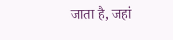जाता है, जहां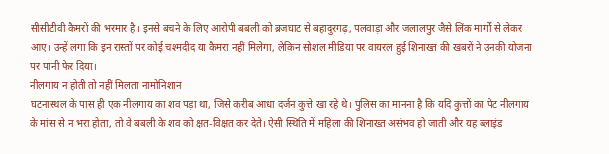सीसीटीवी कैमरों की भरमार है। इनसे बचने के लिए आरोपी बबली को ब्रजघाट से बहादुरगढ़, पलवाड़ा और जलालपुर जैसे लिंक मार्गों से लेकर आए। उन्हें लगा कि इन रास्तों पर कोई चश्मदीद या कैमरा नहीं मिलेगा, लेकिन सोशल मीडिया पर वायरल हुई शिनाख्त की खबरों ने उनकी योजना पर पानी फेर दिया।
नीलगाय न होती तो नहीं मिलता नामोनिशान
घटनास्थल के पास ही एक नीलगाय का शव पड़ा था, जिसे करीब आधा दर्जन कुत्ते खा रहे थे। पुलिस का मानना है कि यदि कुत्तों का पेट नीलगाय के मांस से न भरा होता, तो वे बबली के शव को क्षत-विक्षत कर देते। ऐसी स्थिति में महिला की शिनाख्त असंभव हो जाती और यह ब्लाइंड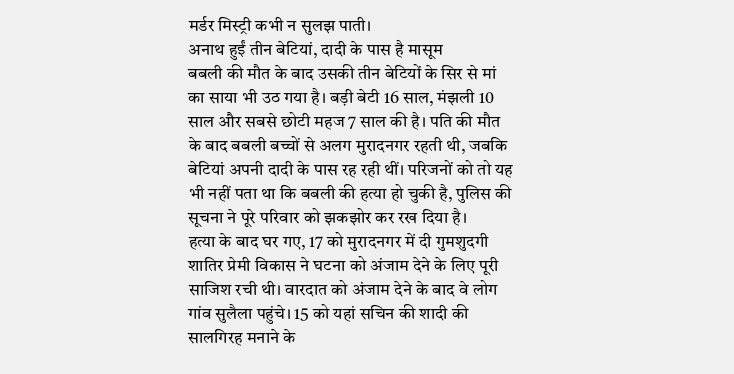मर्डर मिस्ट्री कभी न सुलझ पाती।
अनाथ हुईं तीन बेटियां, दादी के पास है मासूम
बबली की मौत के बाद उसकी तीन बेटियों के सिर से मां का साया भी उठ गया है। बड़ी बेटी 16 साल, मंझली 10 साल और सबसे छोटी महज 7 साल की है। पति की मौत के बाद बबली बच्चों से अलग मुरादनगर रहती थी, जबकि बेटियां अपनी दादी के पास रह रही थीं। परिजनों को तो यह भी नहीं पता था कि बबली की हत्या हो चुकी है, पुलिस की सूचना ने पूरे परिवार को झकझोर कर रख दिया है।
हत्या के बाद घर गए, 17 को मुरादनगर में दी गुमशुदगी
शातिर प्रेमी विकास ने घटना को अंजाम देने के लिए पूरी साजिश रची थी। वारदात को अंजाम देने के बाद वे लोग गांव सुलैला पहुंचे। 15 को यहां सचिन की शादी की सालगिरह मनाने के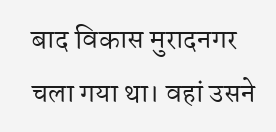बाद विकास मुरादनगर चला गया था। वहां उसने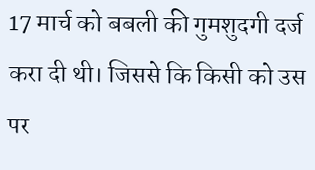17 मार्च को बबली की गुमशुदगी दर्ज करा दी थी। जिससे कि किसी को उस पर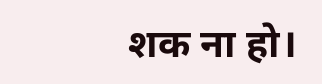शक ना हो।